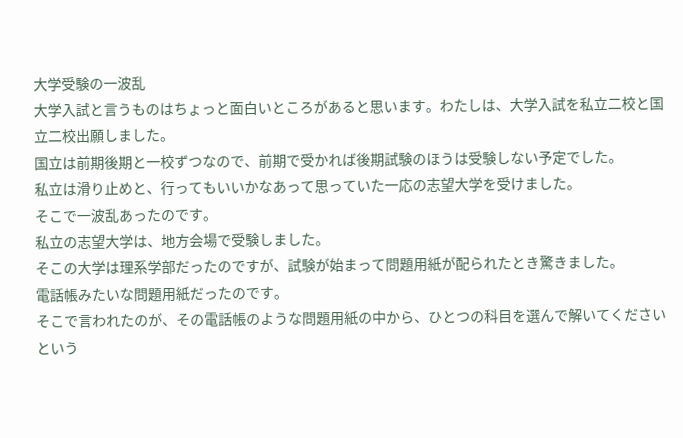大学受験の一波乱
大学入試と言うものはちょっと面白いところがあると思います。わたしは、大学入試を私立二校と国立二校出願しました。
国立は前期後期と一校ずつなので、前期で受かれば後期試験のほうは受験しない予定でした。
私立は滑り止めと、行ってもいいかなあって思っていた一応の志望大学を受けました。
そこで一波乱あったのです。
私立の志望大学は、地方会場で受験しました。
そこの大学は理系学部だったのですが、試験が始まって問題用紙が配られたとき驚きました。
電話帳みたいな問題用紙だったのです。
そこで言われたのが、その電話帳のような問題用紙の中から、ひとつの科目を選んで解いてくださいという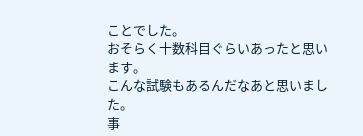ことでした。
おそらく十数科目ぐらいあったと思います。
こんな試験もあるんだなあと思いました。
事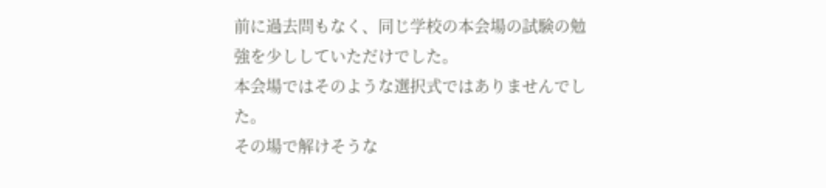前に過去問もなく、同じ学校の本会場の試験の勉強を少ししていただけでした。
本会場ではそのような選択式ではありませんでした。
その場で解けそうな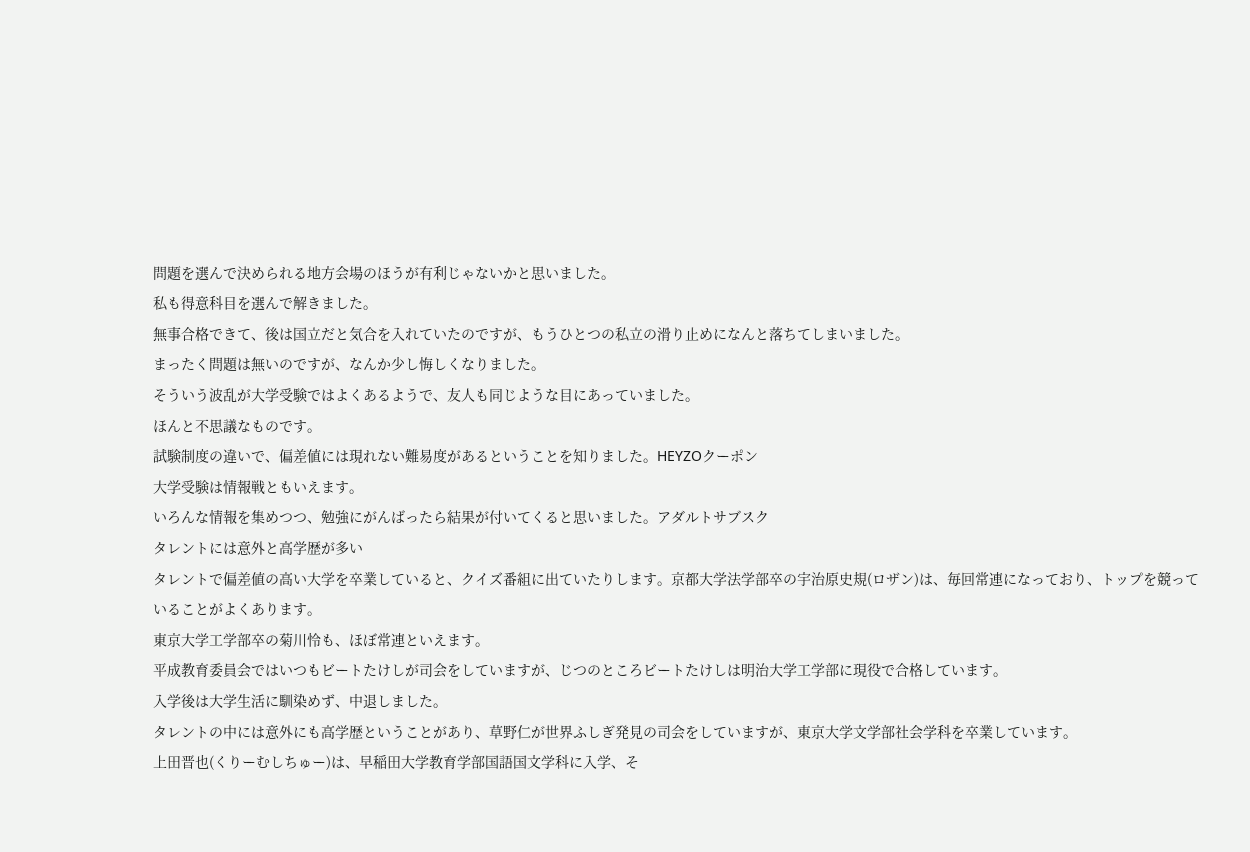問題を選んで決められる地方会場のほうが有利じゃないかと思いました。
私も得意科目を選んで解きました。
無事合格できて、後は国立だと気合を入れていたのですが、もうひとつの私立の滑り止めになんと落ちてしまいました。
まったく問題は無いのですが、なんか少し悔しくなりました。
そういう波乱が大学受験ではよくあるようで、友人も同じような目にあっていました。
ほんと不思議なものです。
試験制度の違いで、偏差値には現れない難易度があるということを知りました。HEYZOクーポン
大学受験は情報戦ともいえます。
いろんな情報を集めつつ、勉強にがんばったら結果が付いてくると思いました。アダルトサブスク
タレントには意外と高学歴が多い
タレントで偏差値の高い大学を卒業していると、クイズ番組に出ていたりします。京都大学法学部卒の宇治原史規(ロザン)は、毎回常連になっており、トップを競っていることがよくあります。
東京大学工学部卒の菊川怜も、ほぼ常連といえます。
平成教育委員会ではいつもビートたけしが司会をしていますが、じつのところビートたけしは明治大学工学部に現役で合格しています。
入学後は大学生活に馴染めず、中退しました。
タレントの中には意外にも高学歴ということがあり、草野仁が世界ふしぎ発見の司会をしていますが、東京大学文学部社会学科を卒業しています。
上田晋也(くりーむしちゅー)は、早稲田大学教育学部国語国文学科に入学、そ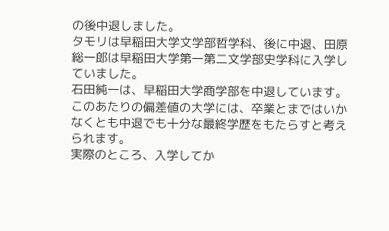の後中退しました。
タモリは早稲田大学文学部哲学科、後に中退、田原総一郎は早稲田大学第一第二文学部史学科に入学していました。
石田純一は、早稲田大学商学部を中退しています。
このあたりの偏差値の大学には、卒業とまではいかなくとも中退でも十分な最終学歴をもたらすと考えられます。
実際のところ、入学してか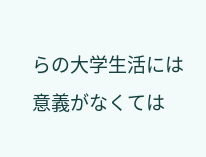らの大学生活には意義がなくては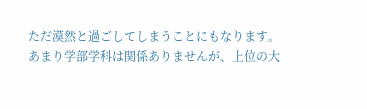ただ漠然と過ごしてしまうことにもなります。
あまり学部学科は関係ありませんが、上位の大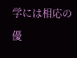学には相応の優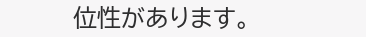位性があります。